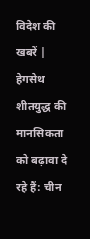विदेश की खबरें | हेगसेथ शीतयुद्ध की मानसिकता को बढ़ावा दे रहे हैं: चीन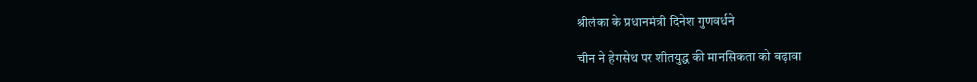श्रीलंका के प्रधानमंत्री दिनेश गुणवर्धने

चीन ने हेगसेथ पर शीतयुद्ध की मानसिकता को बढ़ावा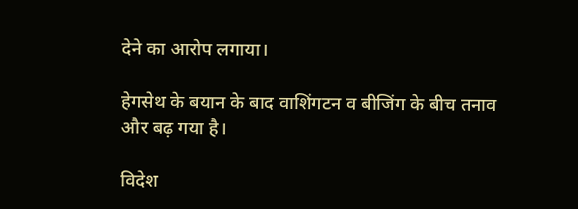देने का आरोप लगाया।

हेगसेथ के बयान के बाद वाशिंगटन व बीजिंग के बीच तनाव और बढ़ गया है।

विदेश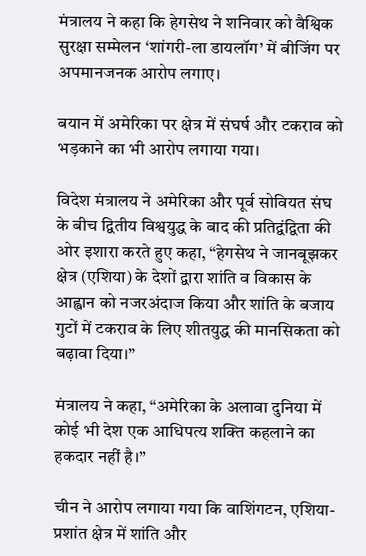मंत्रालय ने कहा कि हेगसेथ ने शनिवार को वैश्विक सुरक्षा सम्मेलन ‘शांगरी-ला डायलॉग’ में बीजिंग पर अपमानजनक आरोप लगाए।

बयान में अमेरिका पर क्षेत्र में संघर्ष और टकराव को भड़काने का भी आरोप लगाया गया।

विदेश मंत्रालय ने अमेरिका और पूर्व सोवियत संघ के बीच द्वितीय विश्वयुद्ध के बाद की प्रतिद्वंद्विता की ओर इशारा करते हुए कहा, “हेगसेथ ने जानबूझकर क्षेत्र (एशिया) के देशों द्वारा शांति व विकास के आह्वान को नजरअंदाज किया और शांति के बजाय गुटों में टकराव के लिए शीतयुद्ध की मानसिकता को बढ़ावा दिया।”

मंत्रालय ने कहा, “अमेरिका के अलावा दुनिया में कोई भी देश एक आधिपत्य शक्ति कहलाने का हकदार नहीं है।”

चीन ने आरोप लगाया गया कि वाशिंगटन, एशिया-प्रशांत क्षेत्र में शांति और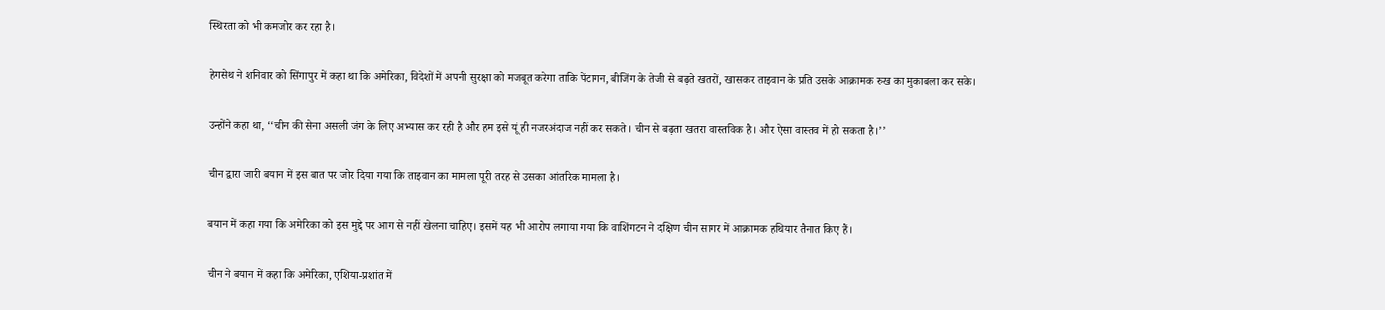स्थिरता को भी कमजोर कर रहा है।

हेगसेथ ने शनिवार को सिंगापुर में कहा था कि अमेरिका, विदेशों में अपनी सुरक्षा को मजबूत करेगा ताकि पेंटागन, बीजिंग के तेजी से बढ़ते खतरों, खासकर ताइवान के प्रति उसके आक्रामक रुख का मुकाबला कर सके।

उन्होंने कहा था, ‘‘चीन की सेना असली जंग के लिए अभ्यास कर रही है और हम इसे यूं ही नजरअंदाज नहीं कर सकते। चीन से बढ़ता खतरा वास्तविक है। और ऐसा वास्तव में हो सकता है।’’

चीन द्वारा जारी बयान में इस बात पर जोर दिया गया कि ताइवान का मामला पूरी तरह से उसका आंतरिक मामला है।

बयान में कहा गया कि अमेरिका को इस मुद्दे पर आग से नहीं खेलना चाहिए। इसमें यह भी आरोप लगाया गया कि वाशिंगटन ने दक्षिण चीन सागर में आक्रामक हथियार तैनात किए हैं।

चीन ने बयान में कहा कि अमेरिका, एशिया-प्रशांत में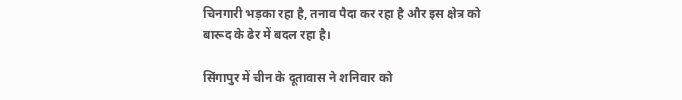चिनगारी भड़का रहा है, तनाव पैदा कर रहा है और इस क्षेत्र को बारूद के ढेर में बदल रहा है।

सिंगापुर में चीन के दूतावास ने शनिवार को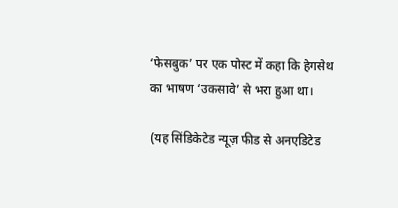‘फेसबुक’ पर एक पोस्ट में कहा कि हेगसेथ का भाषण ‘उकसावे’ से भरा हुआ था।

(यह सिंडिकेटेड न्यूज़ फीड से अनएडिटेड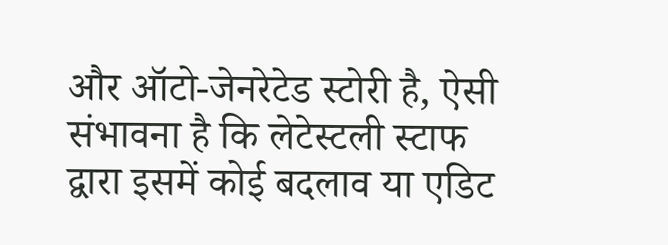और ऑटो-जेनरेटेड स्टोरी है, ऐसी संभावना है कि लेटेस्टली स्टाफ द्वारा इसमें कोई बदलाव या एडिट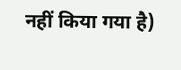नहीं किया गया है)